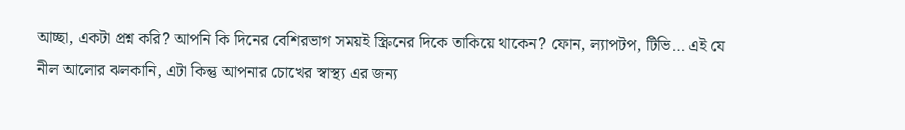আচ্ছা, একটা প্রশ্ন করি? আপনি কি দিনের বেশিরভাগ সময়ই স্ক্রিনের দিকে তাকিয়ে থাকেন? ফোন, ল্যাপটপ, টিভি… এই যে নীল আলোর ঝলকানি, এটা কিন্তু আপনার চোখের স্বাস্থ্য এর জন্য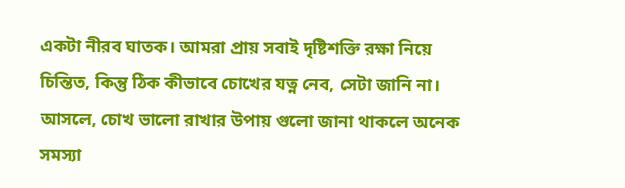একটা নীরব ঘাতক। আমরা প্রায় সবাই দৃষ্টিশক্তি রক্ষা নিয়ে চিন্তিত, কিন্তু ঠিক কীভাবে চোখের যত্ন নেব, সেটা জানি না। আসলে, চোখ ভালো রাখার উপায় গুলো জানা থাকলে অনেক সমস্যা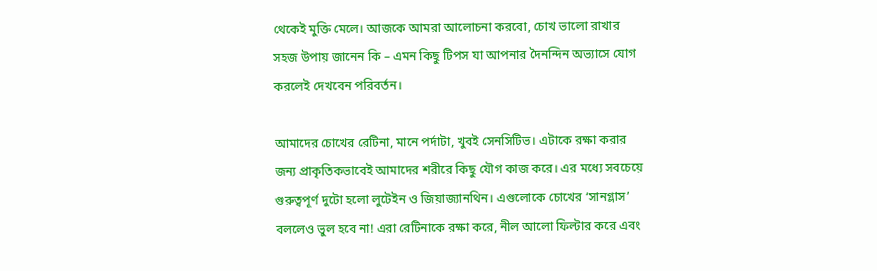থেকেই মুক্তি মেলে। আজকে আমরা আলোচনা করবো, চোখ ভালো রাখার সহজ উপায় জানেন কি – এমন কিছু টিপস যা আপনার দৈনন্দিন অভ্যাসে যোগ করলেই দেখবেন পরিবর্তন।

আমাদের চোখের রেটিনা, মানে পর্দাটা, খুবই সেনসিটিভ। এটাকে রক্ষা করার জন্য প্রাকৃতিকভাবেই আমাদের শরীরে কিছু যৌগ কাজ করে। এর মধ্যে সবচেয়ে গুরুত্বপূর্ণ দুটো হলো লুটেইন ও জিয়াজ্যানথিন। এগুলোকে চোখের ‘সানগ্লাস’ বললেও ভুল হবে না! এরা রেটিনাকে রক্ষা করে, নীল আলো ফিল্টার করে এবং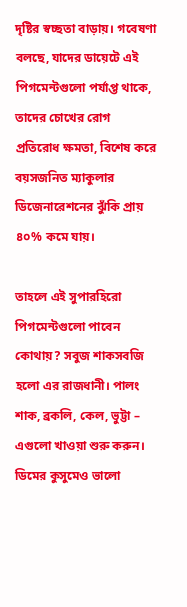দৃষ্টির স্বচ্ছতা বাড়ায়। গবেষণা বলছে, যাদের ডায়েটে এই পিগমেন্টগুলো পর্যাপ্ত থাকে, তাদের চোখের রোগ প্রতিরোধ ক্ষমতা, বিশেষ করে বয়সজনিত ম্যাকুলার ডিজেনারেশনের ঝুঁকি প্রায় ৪০% কমে যায়।

তাহলে এই সুপারহিরো পিগমেন্টগুলো পাবেন কোথায়? সবুজ শাকসবজি হলো এর রাজধানী। পালং শাক, ব্রকলি, কেল, ভুট্টা – এগুলো খাওয়া শুরু করুন। ডিমের কুসুমেও ভালো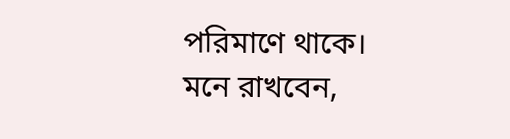পরিমাণে থাকে। মনে রাখবেন,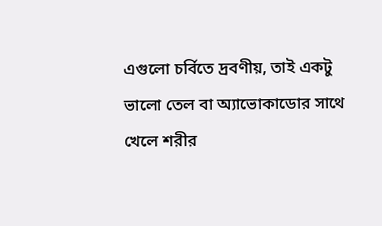এগুলো চর্বিতে দ্রবণীয়, তাই একটু ভালো তেল বা অ্যাভোকাডোর সাথে খেলে শরীর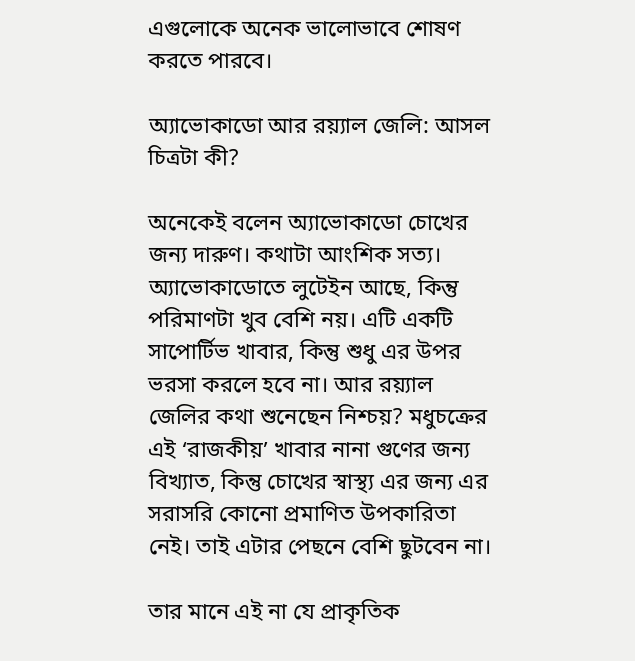এগুলোকে অনেক ভালোভাবে শোষণ করতে পারবে।

অ্যাভোকাডো আর রয়্যাল জেলি: আসল চিত্রটা কী?

অনেকেই বলেন অ্যাভোকাডো চোখের জন্য দারুণ। কথাটা আংশিক সত্য। অ্যাভোকাডোতে লুটেইন আছে, কিন্তু পরিমাণটা খুব বেশি নয়। এটি একটি সাপোর্টিভ খাবার, কিন্তু শুধু এর উপর ভরসা করলে হবে না। আর রয়্যাল জেলির কথা শুনেছেন নিশ্চয়? মধুচক্রের এই ‘রাজকীয়’ খাবার নানা গুণের জন্য বিখ্যাত, কিন্তু চোখের স্বাস্থ্য এর জন্য এর সরাসরি কোনো প্রমাণিত উপকারিতা নেই। তাই এটার পেছনে বেশি ছুটবেন না।

তার মানে এই না যে প্রাকৃতিক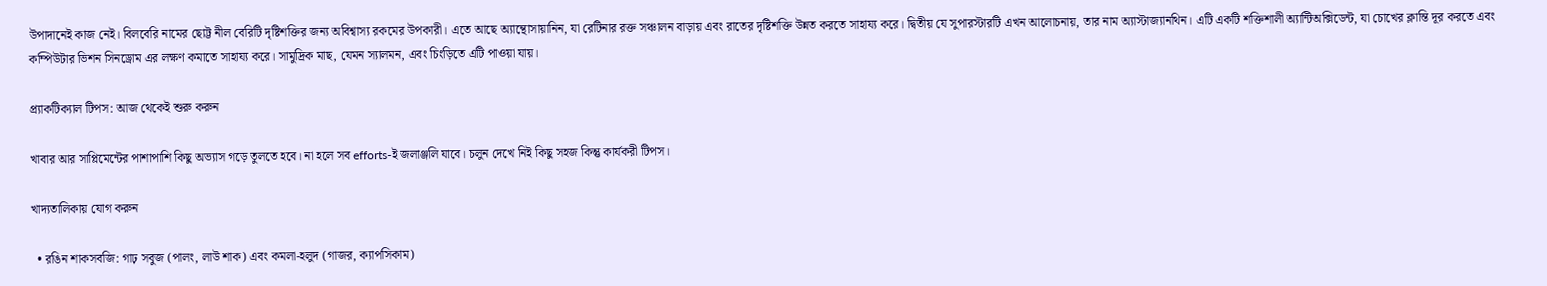উপাদানেই কাজ নেই। বিলবেরি নামের ছোট্ট নীল বেরিটি দৃষ্টিশক্তির জন্য অবিশ্বাস্য রকমের উপকারী। এতে আছে অ্যান্থোসায়ানিন, যা রেটিনার রক্ত সঞ্চালন বাড়ায় এবং রাতের দৃষ্টিশক্তি উন্নত করতে সাহায্য করে। দ্বিতীয় যে সুপারস্টারটি এখন আলোচনায়, তার নাম অ্যাস্টাজ্যানথিন। এটি একটি শক্তিশালী অ্যান্টিঅক্সিডেন্ট, যা চোখের ক্লান্তি দূর করতে এবং কম্পিউটার ভিশন সিনড্রোম এর লক্ষণ কমাতে সাহায্য করে। সামুদ্রিক মাছ, যেমন স্যালমন, এবং চিংড়িতে এটি পাওয়া যায়।

প্র্যাকটিক্যাল টিপস: আজ থেকেই শুরু করুন

খাবার আর সাপ্লিমেন্টের পাশাপাশি কিছু অভ্যাস গড়ে তুলতে হবে। না হলে সব efforts-ই জলাঞ্জলি যাবে। চলুন দেখে নিই কিছু সহজ কিন্তু কার্যকরী টিপস।

খাদ্যতালিকায় যোগ করুন

  • রঙিন শাকসবজি: গাঢ় সবুজ (পালং, লাউ শাক) এবং কমলা-হলুদ (গাজর, ক্যাপসিকাম)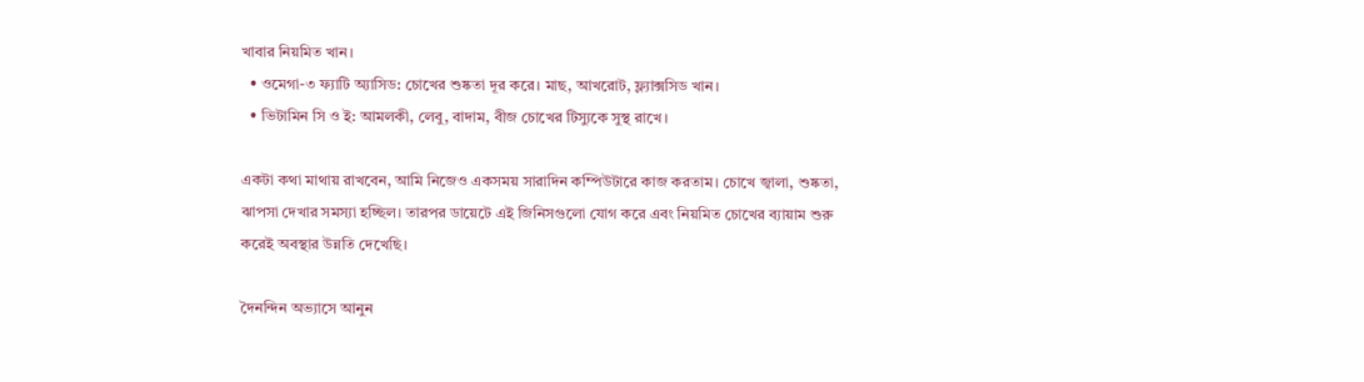খাবার নিয়মিত খান।
  • ওমেগা-৩ ফ্যাটি অ্যাসিড: চোখের শুষ্কতা দূর করে। মাছ, আখরোট, ফ্ল্যাক্সসিড খান।
  • ভিটামিন সি ও ই: আমলকী, লেবু, বাদাম, বীজ চোখের টিস্যুকে সুস্থ রাখে।

একটা কথা মাথায় রাখবেন, আমি নিজেও একসময় সারাদিন কম্পিউটারে কাজ করতাম। চোখে জ্বালা, শুষ্কতা, ঝাপসা দেখার সমস্যা হচ্ছিল। তারপর ডায়েটে এই জিনিসগুলো যোগ করে এবং নিয়মিত চোখের ব্যায়াম শুরু করেই অবস্থার উন্নতি দেখেছি।

দৈনন্দিন অভ্যাসে আনুন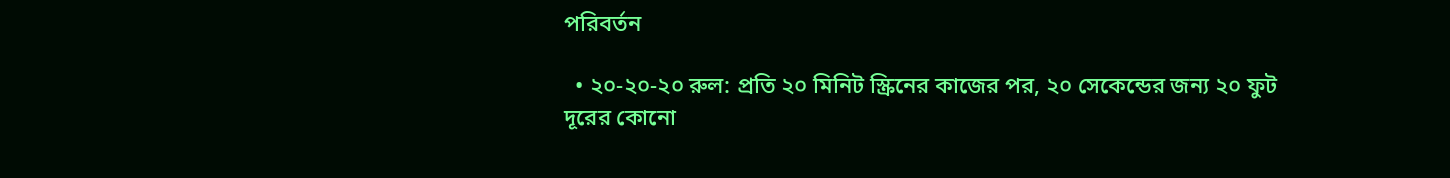পরিবর্তন

  • ২০-২০-২০ রুল: প্রতি ২০ মিনিট স্ক্রিনের কাজের পর, ২০ সেকেন্ডের জন্য ২০ ফুট দূরের কোনো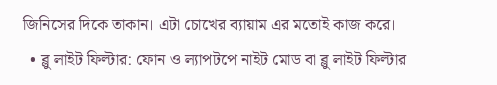জিনিসের দিকে তাকান। এটা চোখের ব্যায়াম এর মতোই কাজ করে।
  • ব্লু লাইট ফিল্টার: ফোন ও ল্যাপটপে নাইট মোড বা ব্লু লাইট ফিল্টার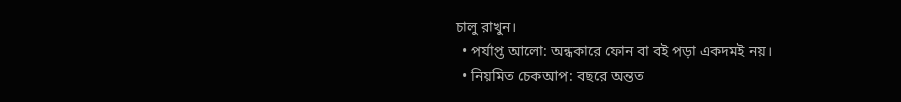চালু রাখুন।
  • পর্যাপ্ত আলো: অন্ধকারে ফোন বা বই পড়া একদমই নয়।
  • নিয়মিত চেকআপ: বছরে অন্তত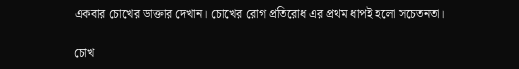একবার চোখের ডাক্তার দেখান। চোখের রোগ প্রতিরোধ এর প্রথম ধাপই হলো সচেতনতা।

চোখ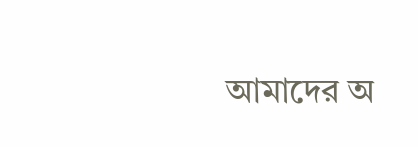আমাদের অ